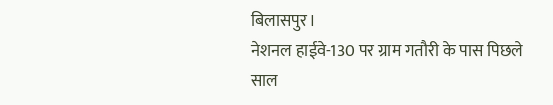बिलासपुर।
नेशनल हाईवे-130 पर ग्राम गतौरी के पास पिछले साल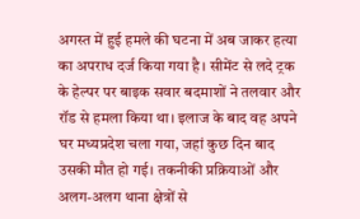अगस्त में हुई हमले की घटना में अब जाकर हत्या का अपराध दर्ज किया गया है। सीमेंट से लदे ट्रक के हेल्पर पर बाइक सवार बदमाशों ने तलवार और रॉड से हमला किया था। इलाज के बाद वह अपने घर मध्यप्रदेश चला गया, जहां कुछ दिन बाद उसकी मौत हो गई। तकनीकी प्रक्रियाओं और अलग-अलग थाना क्षेत्रों से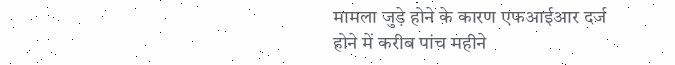मामला जुड़े होने के कारण एफआईआर दर्ज होने में करीब पांच महीने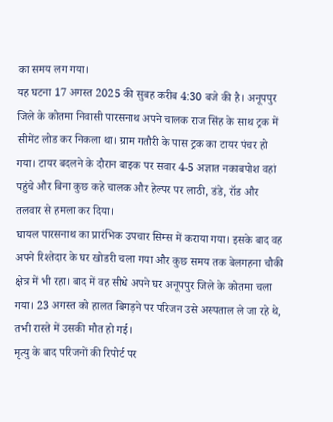का समय लग गया।
यह घटना 17 अगस्त 2025 की सुबह करीब 4:30 बजे की है। अनूपपुर जिले के कोतमा निवासी पारसनाथ अपने चालक राज सिंह के साथ ट्रक में सीमेंट लोड कर निकला था। ग्राम गतौरी के पास ट्रक का टायर पंचर हो गया। टायर बदलने के दौरान बाइक पर सवार 4-5 अज्ञात नकाबपोश वहां पहुंचे और बिना कुछ कहे चालक और हेल्पर पर लाठी, डंडे, रॉड और तलवार से हमला कर दिया।
घायल पारसनाथ का प्रारंभिक उपचार सिम्स में कराया गया। इसके बाद वह अपने रिश्तेदार के घर खोडरी चला गया और कुछ समय तक बेलगहना चौकी क्षेत्र में भी रहा। बाद में वह सीधे अपने घर अनूपपुर जिले के कोतमा चला गया। 23 अगस्त को हालत बिगड़ने पर परिजन उसे अस्पताल ले जा रहे थे, तभी रास्ते में उसकी मौत हो गई।
मृत्यु के बाद परिजनों की रिपोर्ट पर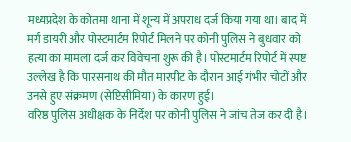मध्यप्रदेश के कोतमा थाना में शून्य में अपराध दर्ज किया गया था। बाद में मर्ग डायरी और पोस्टमार्टम रिपोर्ट मिलने पर कोनी पुलिस ने बुधवार को हत्या का मामला दर्ज कर विवेचना शुरू की है। पोस्टमार्टम रिपोर्ट में स्पष्ट उल्लेख है कि पारसनाथ की मौत मारपीट के दौरान आई गंभीर चोटों और उनसे हुए संक्रमण (सेप्टिसीमिया) के कारण हुई।
वरिष्ठ पुलिस अधीक्षक के निर्देश पर कोनी पुलिस ने जांच तेज कर दी है।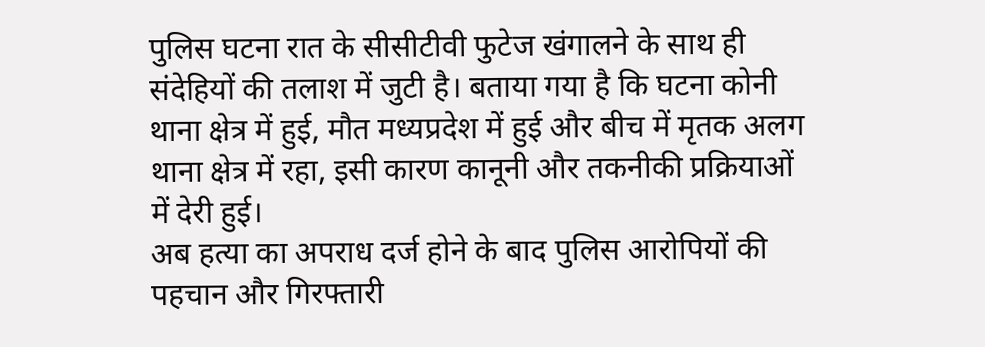पुलिस घटना रात के सीसीटीवी फुटेज खंगालने के साथ ही संदेहियों की तलाश में जुटी है। बताया गया है कि घटना कोनी थाना क्षेत्र में हुई, मौत मध्यप्रदेश में हुई और बीच में मृतक अलग थाना क्षेत्र में रहा, इसी कारण कानूनी और तकनीकी प्रक्रियाओं में देरी हुई।
अब हत्या का अपराध दर्ज होने के बाद पुलिस आरोपियों की पहचान और गिरफ्तारी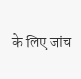के लिए जांच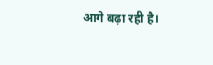आगे बढ़ा रही है।